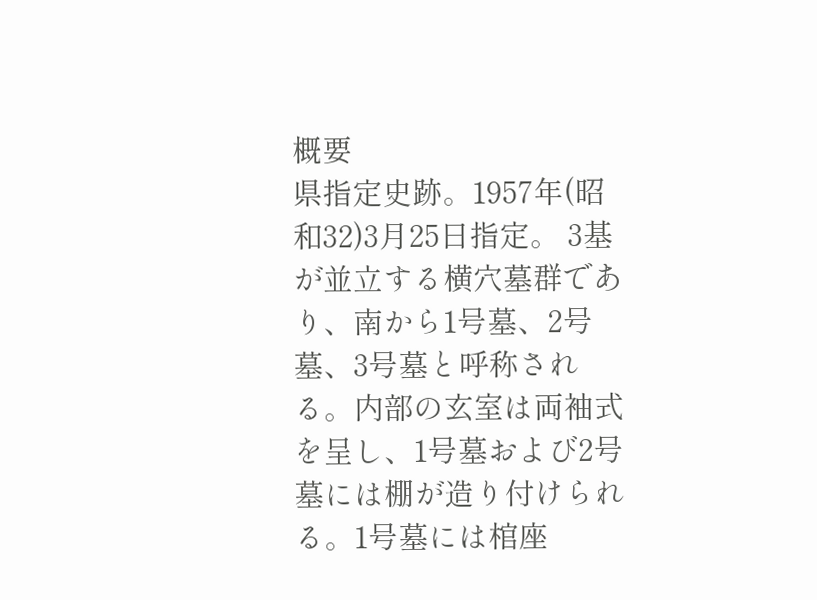概要
県指定史跡。1957年(昭和32)3月25日指定。 3基が並立する横穴墓群であり、南から1号墓、2号墓、3号墓と呼称される。内部の玄室は両袖式を呈し、1号墓および2号墓には棚が造り付けられる。1号墓には棺座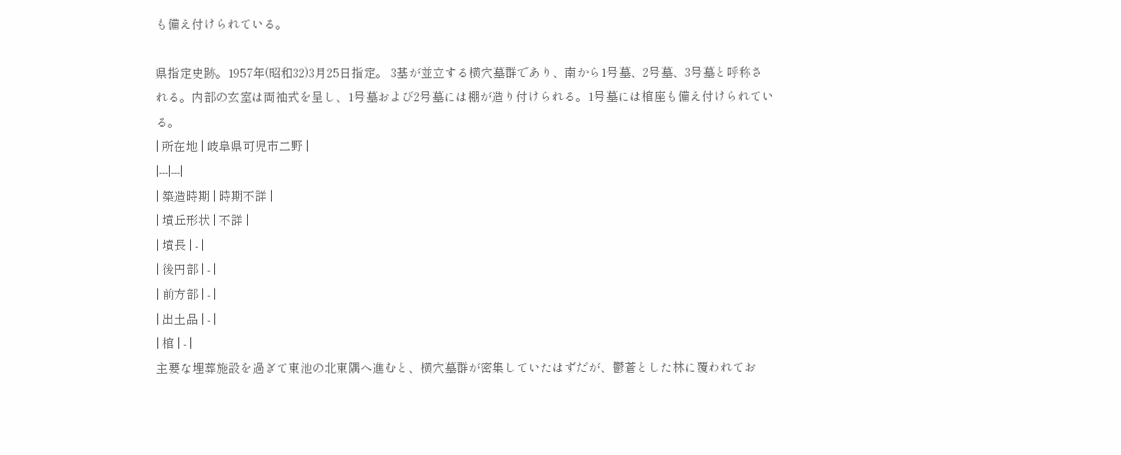も備え付けられている。

県指定史跡。1957年(昭和32)3月25日指定。 3基が並立する横穴墓群であり、南から1号墓、2号墓、3号墓と呼称される。内部の玄室は両袖式を呈し、1号墓および2号墓には棚が造り付けられる。1号墓には棺座も備え付けられている。
| 所在地 | 岐阜県可児市二野 |
|---|---|
| 築造時期 | 時期不詳 |
| 墳丘形状 | 不詳 |
| 墳長 | - |
| 後円部 | - |
| 前方部 | - |
| 出土品 | - |
| 棺 | - |
主要な埋葬施設を過ぎて東池の北東隅へ進むと、横穴墓群が密集していたはずだが、鬱蒼とした林に覆われてお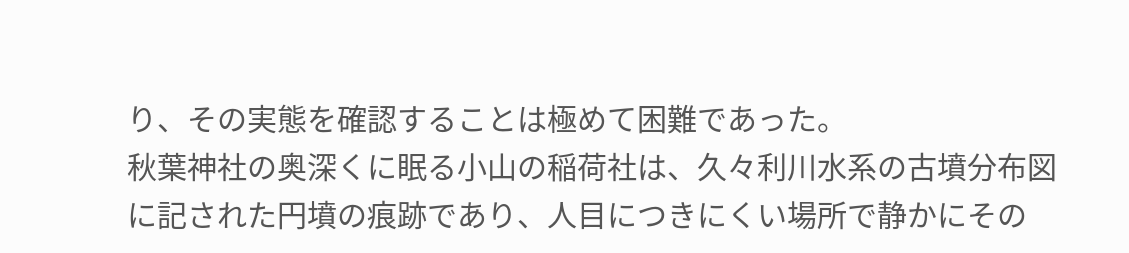り、その実態を確認することは極めて困難であった。
秋葉神社の奥深くに眠る小山の稲荷社は、久々利川水系の古墳分布図に記された円墳の痕跡であり、人目につきにくい場所で静かにその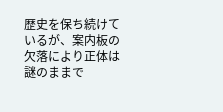歴史を保ち続けているが、案内板の欠落により正体は謎のままで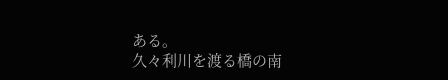ある。
久々利川を渡る橋の南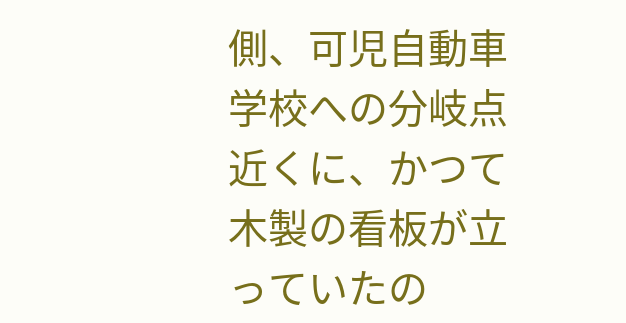側、可児自動車学校への分岐点近くに、かつて木製の看板が立っていたの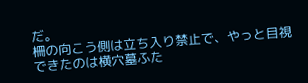だ。
柵の向こう側は立ち入り禁止で、やっと目視できたのは横穴墓ふた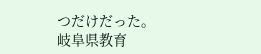つだけだった。
岐阜県教育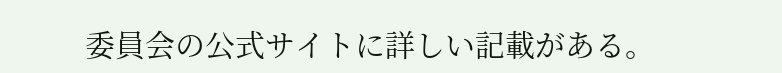委員会の公式サイトに詳しい記載がある。